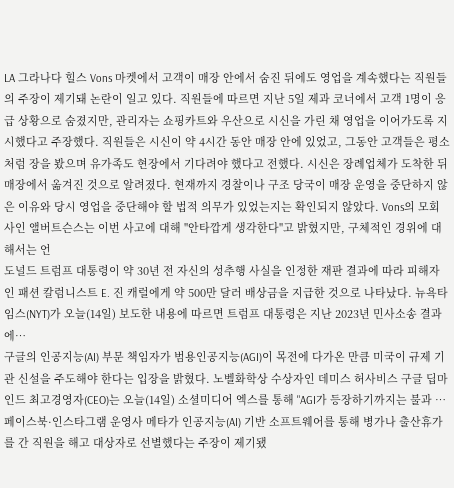LA 그라나다 힐스 Vons 마켓에서 고객이 매장 안에서 숨진 뒤에도 영업을 계속했다는 직원들의 주장이 제기돼 논란이 일고 있다. 직원들에 따르면 지난 5일 제과 코너에서 고객 1명이 응급 상황으로 숨졌지만, 관리자는 쇼핑카트와 우산으로 시신을 가린 채 영업을 이어가도록 지시했다고 주장했다. 직원들은 시신이 약 4시간 동안 매장 안에 있었고, 그동안 고객들은 평소처럼 장을 봤으며 유가족도 현장에서 기다려야 했다고 전했다. 시신은 장례업체가 도착한 뒤 매장에서 옮겨진 것으로 알려졌다. 현재까지 경찰이나 구조 당국이 매장 운영을 중단하지 않은 이유와 당시 영업을 중단해야 할 법적 의무가 있었는지는 확인되지 않았다. Vons의 모회사인 앨버트슨스는 이번 사고에 대해 "안타깝게 생각한다"고 밝혔지만, 구체적인 경위에 대해서는 언
도널드 트럼프 대통령이 약 30년 전 자신의 성추행 사실을 인정한 재판 결과에 따라 피해자인 패션 칼럼니스트 E. 진 캐럴에게 약 500만 달러 배상금을 지급한 것으로 나타났다. 뉴욕타임스(NYT)가 오늘(14일) 보도한 내용에 따르면 트럼프 대통령은 지난 2023년 민사소송 결과에…
구글의 인공지능(AI) 부문 책임자가 범용인공지능(AGI)이 목전에 다가온 만큼 미국이 규제 기관 신설을 주도해야 한다는 입장을 밝혔다. 노벨화학상 수상자인 데미스 허사비스 구글 딥마인드 최고경영자(CEO)는 오늘(14일) 소셜미디어 엑스를 통해 "AGI가 등장하기까지는 불과 …
페이스북·인스타그램 운영사 메타가 인공지능(AI) 기반 소프트웨어를 통해 병가나 출산휴가를 간 직원을 해고 대상자로 선별했다는 주장이 제기됐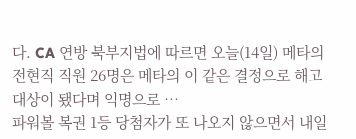다. CA 연방 북부지법에 따르면 오늘(14일) 메타의 전현직 직원 26명은 메타의 이 같은 결정으로 해고 대상이 됐다며 익명으로 …
파워볼 복권 1등 당첨자가 또 나오지 않으면서 내일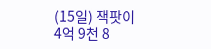(15일) 잭팟이 4억 9천 8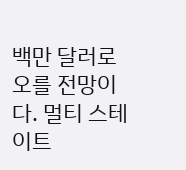백만 달러로 오를 전망이다. 멀티 스테이트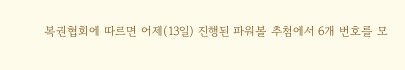복권협회에 따르면 어제(13일) 진행된 파워볼 추첨에서 6개 번호를 모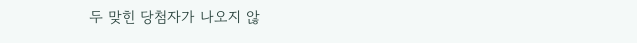두 맞힌 당첨자가 나오지 않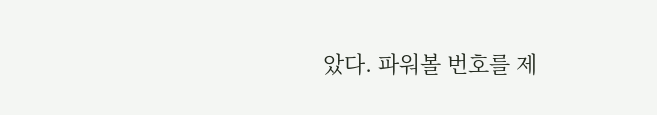았다. 파워볼 번호를 제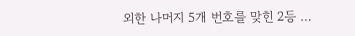외한 나머지 5개 번호를 맞힌 2등 …